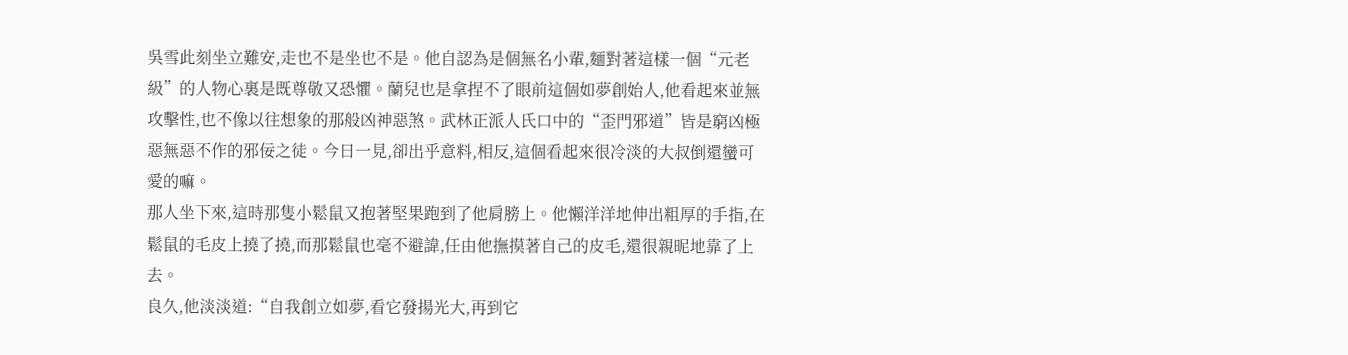吳雪此刻坐立難安,走也不是坐也不是。他自認為是個無名小輩,麵對著這樣一個“元老級”的人物心裏是既尊敬又恐懼。蘭兒也是拿捏不了眼前這個如夢創始人,他看起來並無攻擊性,也不像以往想象的那般凶神惡煞。武林正派人氏口中的“歪門邪道”皆是窮凶極惡無惡不作的邪佞之徒。今日一見,卻出乎意料,相反,這個看起來很冷淡的大叔倒還蠻可愛的嘛。
那人坐下來,這時那隻小鬆鼠又抱著堅果跑到了他肩膀上。他懶洋洋地伸出粗厚的手指,在鬆鼠的毛皮上撓了撓,而那鬆鼠也毫不避諱,任由他撫摸著自己的皮毛,還很親昵地靠了上去。
良久,他淡淡道:“自我創立如夢,看它發揚光大,再到它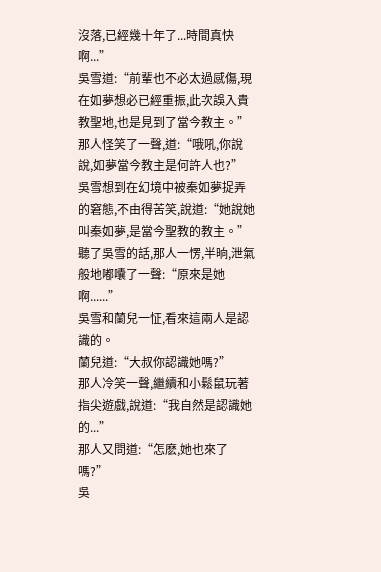沒落,已經幾十年了...時間真快啊...”
吳雪道:“前輩也不必太過感傷,現在如夢想必已經重振,此次誤入貴教聖地,也是見到了當今教主。”
那人怪笑了一聲,道:“哦吼,你說說,如夢當今教主是何許人也?”
吳雪想到在幻境中被秦如夢捉弄的窘態,不由得苦笑,說道:“她說她叫秦如夢,是當今聖教的教主。”
聽了吳雪的話,那人一愣,半晌,泄氣般地嘟囔了一聲:“原來是她啊......”
吳雪和蘭兒一怔,看來這兩人是認識的。
蘭兒道:“大叔你認識她嗎?”
那人冷笑一聲,繼續和小鬆鼠玩著指尖遊戲,說道:“我自然是認識她的...”
那人又問道:“怎麽,她也來了嗎?”
吳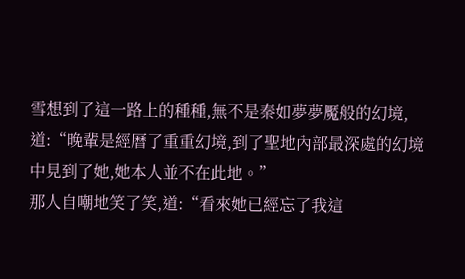雪想到了這一路上的種種,無不是秦如夢夢魘般的幻境,道:“晚輩是經曆了重重幻境,到了聖地內部最深處的幻境中見到了她,她本人並不在此地。”
那人自嘲地笑了笑,道:“看來她已經忘了我這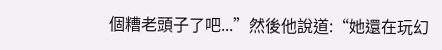個糟老頭子了吧...”然後他說道:“她還在玩幻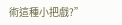術這種小把戲?”